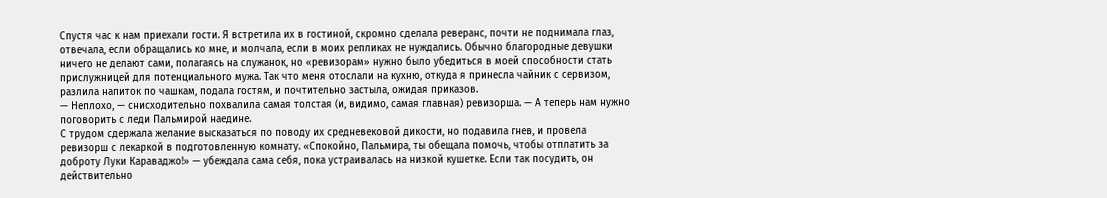Спустя час к нам приехали гости. Я встретила их в гостиной, скромно сделала реверанс, почти не поднимала глаз, отвечала, если обращались ко мне, и молчала, если в моих репликах не нуждались. Обычно благородные девушки ничего не делают сами, полагаясь на служанок, но «ревизорам» нужно было убедиться в моей способности стать прислужницей для потенциального мужа. Так что меня отослали на кухню, откуда я принесла чайник с сервизом, разлила напиток по чашкам, подала гостям, и почтительно застыла, ожидая приказов.
— Неплохо, — снисходительно похвалила самая толстая (и, видимо, самая главная) ревизорша. — А теперь нам нужно поговорить с леди Пальмирой наедине.
С трудом сдержала желание высказаться по поводу их средневековой дикости, но подавила гнев, и провела ревизорш с лекаркой в подготовленную комнату. «Спокойно, Пальмира, ты обещала помочь, чтобы отплатить за доброту Луки Караваджо!» — убеждала сама себя, пока устраивалась на низкой кушетке. Если так посудить, он действительно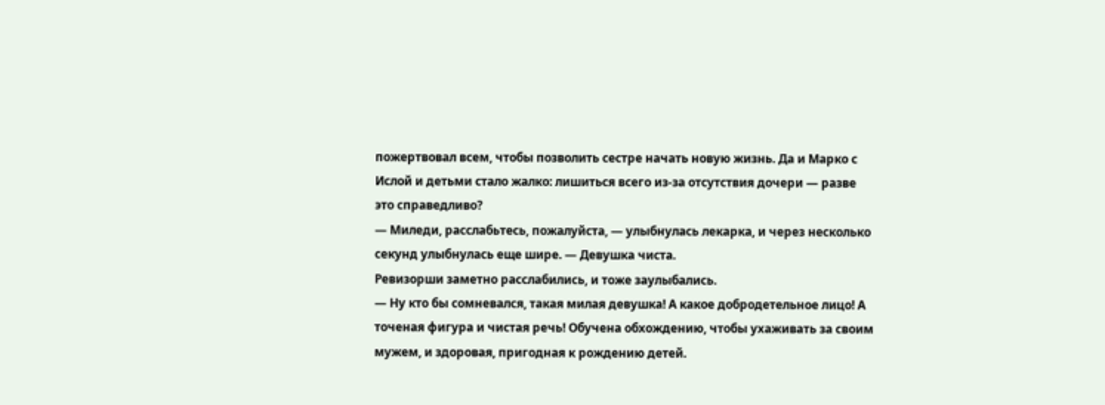пожертвовал всем, чтобы позволить сестре начать новую жизнь. Да и Марко с Ислой и детьми стало жалко: лишиться всего из-за отсутствия дочери — разве это справедливо?
— Миледи, расслабьтесь, пожалуйста, — улыбнулась лекарка, и через несколько секунд улыбнулась еще шире. — Девушка чиста.
Ревизорши заметно расслабились, и тоже заулыбались.
— Ну кто бы сомневался, такая милая девушка! А какое добродетельное лицо! А точеная фигура и чистая речь! Обучена обхождению, чтобы ухаживать за своим мужем, и здоровая, пригодная к рождению детей.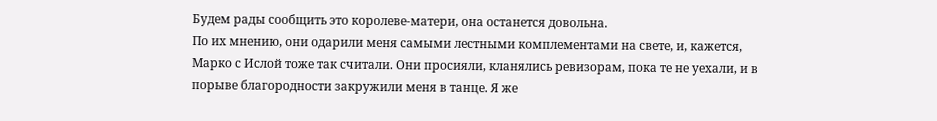Будем рады сообщить это королеве-матери, она останется довольна.
По их мнению, они одарили меня самыми лестными комплементами на свете, и, кажется, Марко с Ислой тоже так считали. Они просияли, кланялись ревизорам, пока те не уехали, и в порыве благородности закружили меня в танце. Я же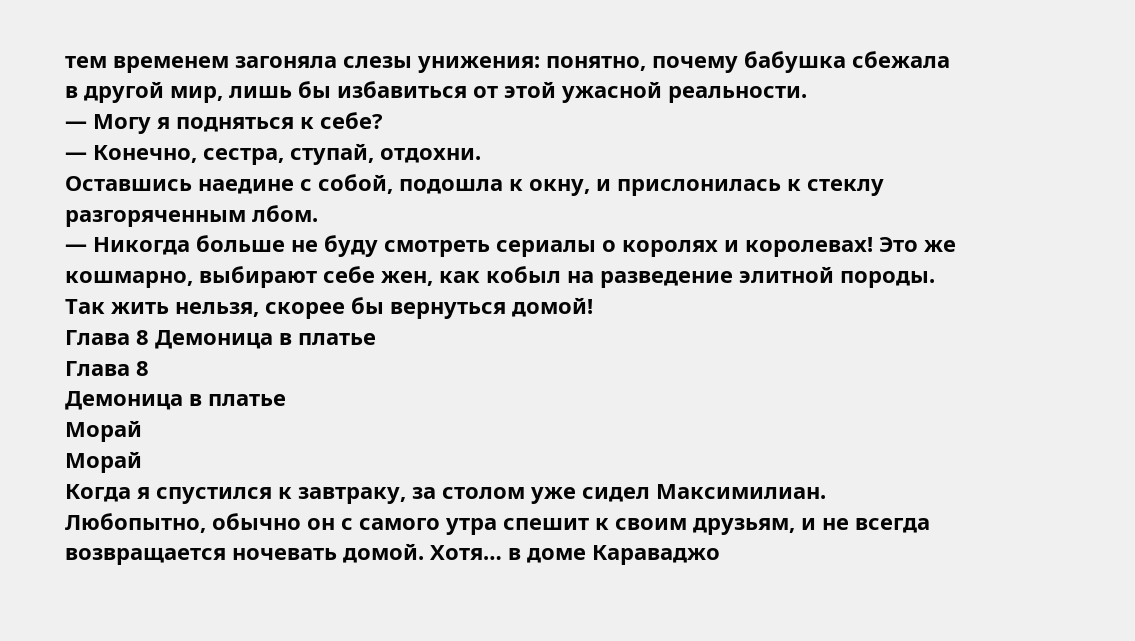тем временем загоняла слезы унижения: понятно, почему бабушка сбежала в другой мир, лишь бы избавиться от этой ужасной реальности.
— Могу я подняться к себе?
— Конечно, сестра, ступай, отдохни.
Оставшись наедине с собой, подошла к окну, и прислонилась к стеклу разгоряченным лбом.
— Никогда больше не буду смотреть сериалы о королях и королевах! Это же кошмарно, выбирают себе жен, как кобыл на разведение элитной породы. Так жить нельзя, скорее бы вернуться домой!
Глава 8 Демоница в платье
Глава 8
Демоница в платье
Морай
Морай
Когда я спустился к завтраку, за столом уже сидел Максимилиан. Любопытно, обычно он с самого утра спешит к своим друзьям, и не всегда возвращается ночевать домой. Хотя… в доме Караваджо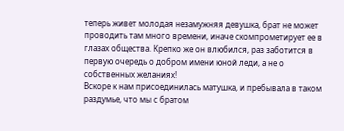теперь живет молодая незамужняя девушка, брат не может проводить там много времени, иначе скомпрометирует ее в глазах общества. Крепко же он влюбился, раз заботится в первую очередь о добром имени юной леди, а не о собственных желаниях!
Вскоре к нам присоединилась матушка, и пребывала в таком раздумье, что мы с братом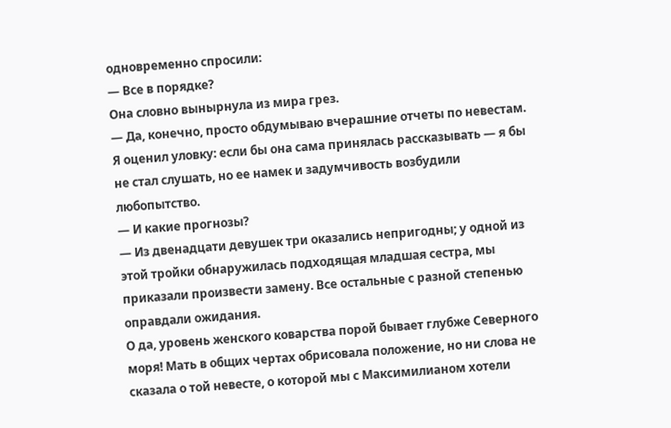одновременно спросили:
— Все в порядке?
Она словно вынырнула из мира грез.
— Да, конечно, просто обдумываю вчерашние отчеты по невестам.
Я оценил уловку: если бы она сама принялась рассказывать — я бы не стал слушать, но ее намек и задумчивость возбудили любопытство.
— И какие прогнозы?
— Из двенадцати девушек три оказались непригодны; у одной из этой тройки обнаружилась подходящая младшая сестра, мы приказали произвести замену. Все остальные с разной степенью оправдали ожидания.
О да, уровень женского коварства порой бывает глубже Северного моря! Мать в общих чертах обрисовала положение, но ни слова не сказала о той невесте, о которой мы с Максимилианом хотели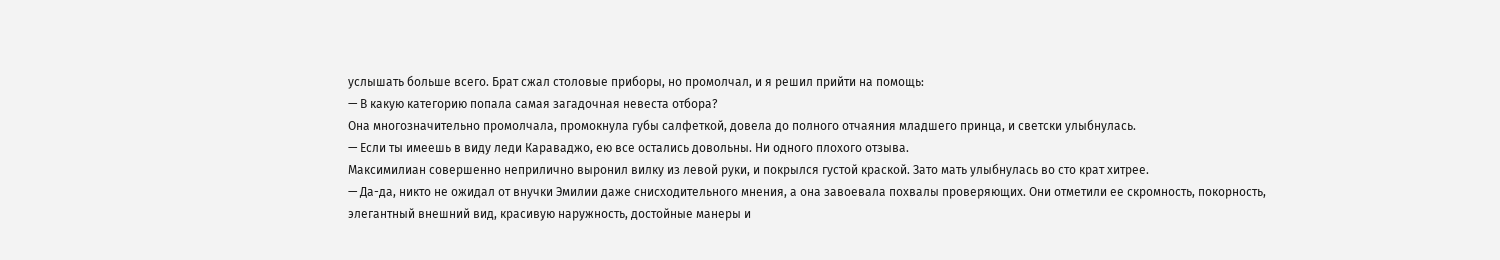услышать больше всего. Брат сжал столовые приборы, но промолчал, и я решил прийти на помощь:
— В какую категорию попала самая загадочная невеста отбора?
Она многозначительно промолчала, промокнула губы салфеткой, довела до полного отчаяния младшего принца, и светски улыбнулась.
— Если ты имеешь в виду леди Караваджо, ею все остались довольны. Ни одного плохого отзыва.
Максимилиан совершенно неприлично выронил вилку из левой руки, и покрылся густой краской. Зато мать улыбнулась во сто крат хитрее.
— Да-да, никто не ожидал от внучки Эмилии даже снисходительного мнения, а она завоевала похвалы проверяющих. Они отметили ее скромность, покорность, элегантный внешний вид, красивую наружность, достойные манеры и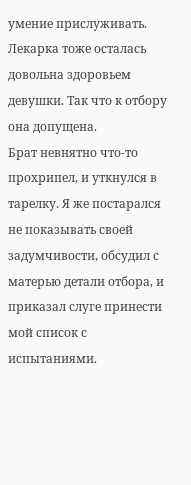умение прислуживать. Лекарка тоже осталась довольна здоровьем девушки. Так что к отбору она допущена.
Брат невнятно что-то прохрипел, и уткнулся в тарелку. Я же постарался не показывать своей задумчивости, обсудил с матерью детали отбора, и приказал слуге принести мой список с испытаниями.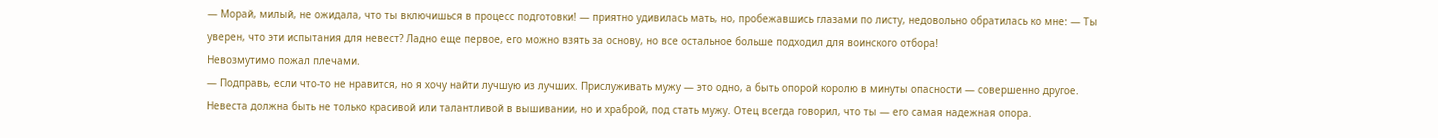— Морай, милый, не ожидала, что ты включишься в процесс подготовки! — приятно удивилась мать, но, пробежавшись глазами по листу, недовольно обратилась ко мне: — Ты уверен, что эти испытания для невест? Ладно еще первое, его можно взять за основу, но все остальное больше подходил для воинского отбора!
Невозмутимо пожал плечами.
— Подправь, если что-то не нравится, но я хочу найти лучшую из лучших. Прислуживать мужу — это одно, а быть опорой королю в минуты опасности — совершенно другое. Невеста должна быть не только красивой или талантливой в вышивании, но и храброй, под стать мужу. Отец всегда говорил, что ты — его самая надежная опора.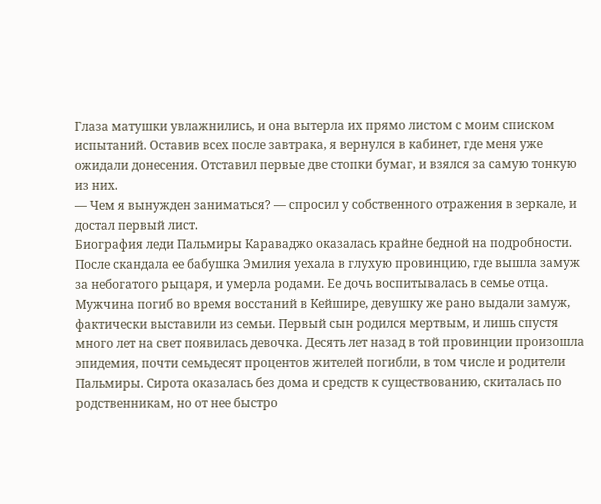Глаза матушки увлажнились, и она вытерла их прямо листом с моим списком испытаний. Оставив всех после завтрака, я вернулся в кабинет, где меня уже ожидали донесения. Отставил первые две стопки бумаг, и взялся за самую тонкую из них.
— Чем я вынужден заниматься? — спросил у собственного отражения в зеркале, и достал первый лист.
Биография леди Пальмиры Караваджо оказалась крайне бедной на подробности. После скандала ее бабушка Эмилия уехала в глухую провинцию, где вышла замуж за небогатого рыцаря, и умерла родами. Ее дочь воспитывалась в семье отца. Мужчина погиб во время восстаний в Кейшире, девушку же рано выдали замуж, фактически выставили из семьи. Первый сын родился мертвым, и лишь спустя много лет на свет появилась девочка. Десять лет назад в той провинции произошла эпидемия, почти семьдесят процентов жителей погибли, в том числе и родители Пальмиры. Сирота оказалась без дома и средств к существованию, скиталась по родственникам, но от нее быстро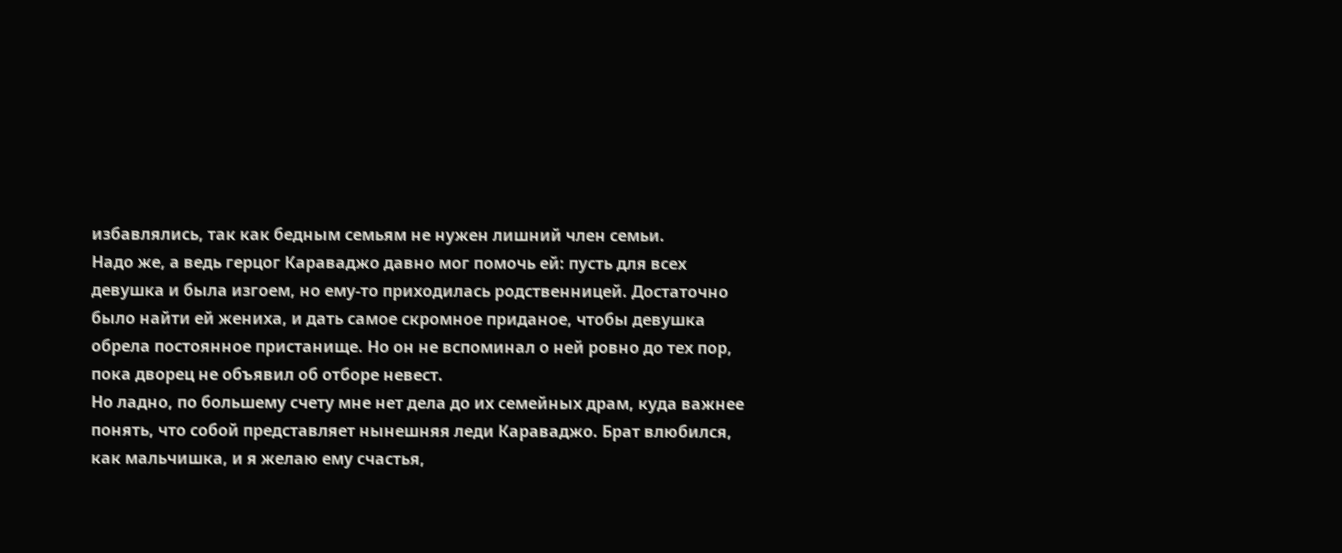избавлялись, так как бедным семьям не нужен лишний член семьи.
Надо же, а ведь герцог Караваджо давно мог помочь ей: пусть для всех девушка и была изгоем, но ему-то приходилась родственницей. Достаточно было найти ей жениха, и дать самое скромное приданое, чтобы девушка обрела постоянное пристанище. Но он не вспоминал о ней ровно до тех пор, пока дворец не объявил об отборе невест.
Но ладно, по большему счету мне нет дела до их семейных драм, куда важнее понять, что собой представляет нынешняя леди Караваджо. Брат влюбился, как мальчишка, и я желаю ему счастья,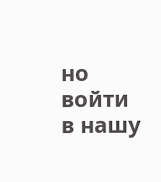но войти в нашу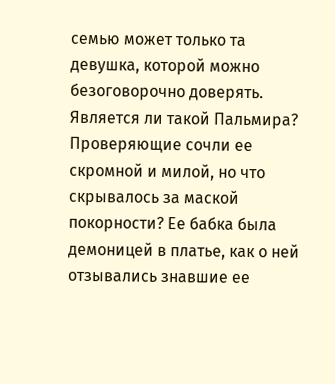семью может только та девушка, которой можно безоговорочно доверять.
Является ли такой Пальмира? Проверяющие сочли ее скромной и милой, но что скрывалось за маской покорности? Ее бабка была демоницей в платье, как о ней отзывались знавшие ее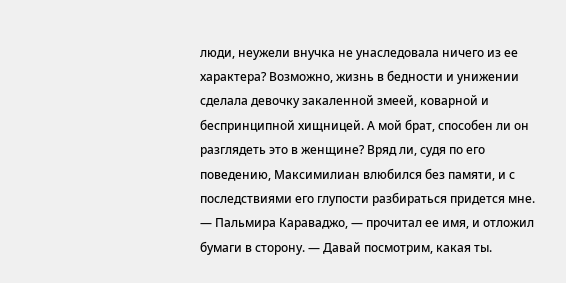люди, неужели внучка не унаследовала ничего из ее характера? Возможно, жизнь в бедности и унижении сделала девочку закаленной змеей, коварной и беспринципной хищницей. А мой брат, способен ли он разглядеть это в женщине? Вряд ли, судя по его поведению, Максимилиан влюбился без памяти, и с последствиями его глупости разбираться придется мне.
— Пальмира Караваджо, — прочитал ее имя, и отложил бумаги в сторону. — Давай посмотрим, какая ты.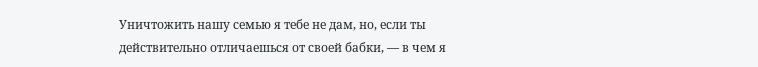Уничтожить нашу семью я тебе не дам, но, если ты действительно отличаешься от своей бабки, — в чем я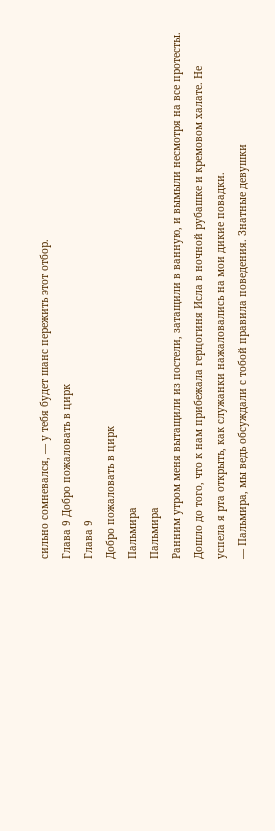сильно сомневался, — у тебя будет шанс пережить этот отбор.
Глава 9 Добро пожаловать в цирк
Глава 9
Добро пожаловать в цирк
Пальмира
Пальмира
Ранним утром меня вытащили из постели, затащили в ванную, и вымыли несмотря на все протесты. Дошло до того, что к нам прибежала герцогиня Исла в ночной рубашке и кремовом халате. Не успела я рта открыть, как служанки нажаловались на мои дикие повадки.
— Пальмира, мы ведь обсуждали с тобой правила поведения. Знатные девушки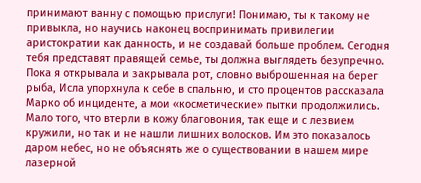принимают ванну с помощью прислуги! Понимаю, ты к такому не привыкла, но научись наконец воспринимать привилегии аристократии как данность, и не создавай больше проблем. Сегодня тебя представят правящей семье, ты должна выглядеть безупречно.
Пока я открывала и закрывала рот, словно выброшенная на берег рыба, Исла упорхнула к себе в спальню, и сто процентов рассказала Марко об инциденте, а мои «косметические» пытки продолжились. Мало того, что втерли в кожу благовония, так еще и с лезвием кружили, но так и не нашли лишних волосков. Им это показалось даром небес, но не объяснять же о существовании в нашем мире лазерной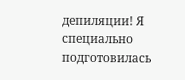депиляции! Я специально подготовилась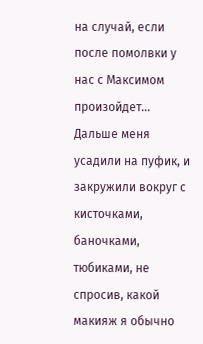на случай, если после помолвки у нас с Максимом произойдет…
Дальше меня усадили на пуфик, и закружили вокруг с кисточками, баночками, тюбиками, не спросив, какой макияж я обычно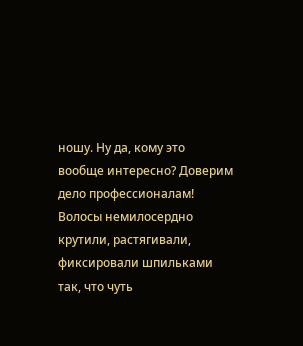ношу. Ну да, кому это вообще интересно? Доверим дело профессионалам! Волосы немилосердно крутили, растягивали, фиксировали шпильками так, что чуть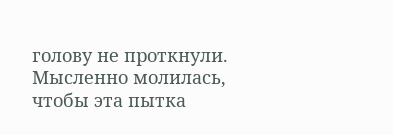голову не проткнули. Мысленно молилась, чтобы эта пытка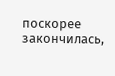поскорее закончилась,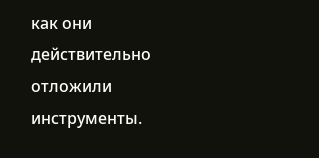как они действительно отложили инструменты.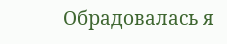Обрадовалась я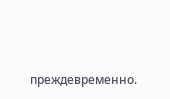преждевременно.